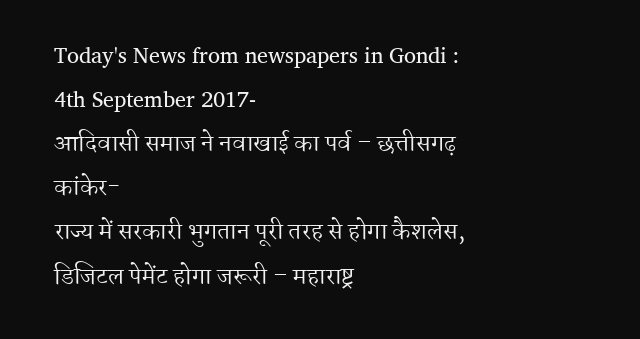Today's News from newspapers in Gondi : 4th September 2017-
आदिवासी समाज ने नवाखाई का पर्व – छत्तीसगढ़ कांकेर-
राज्य में सरकारी भुगतान पूरी तरह से होगा कैशलेस, डिजिटल पेमेंट होगा जरूरी – महाराष्ट्र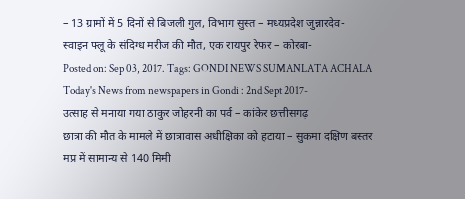– 13 ग्रामों में 5 दिनों से बिजली गुल, विभाग सुस्त – मध्यप्रदेश जुन्नारदेव-
स्वाइन फ्लू के संदिग्ध मरीज की मौत, एक रायपुर रेफर – कोरबा-
Posted on: Sep 03, 2017. Tags: GONDI NEWS SUMANLATA ACHALA
Today's News from newspapers in Gondi : 2nd Sept 2017-
उत्साह से मनाया गया ठाकुर जोहरनी का पर्व – कांकेर छत्तीसगढ़
छात्रा की मौत के मामले में छात्रावास अधीक्षिका को हटाया – सुकमा दक्षिण बस्तर
मप्र में सामान्य से 140 मिमी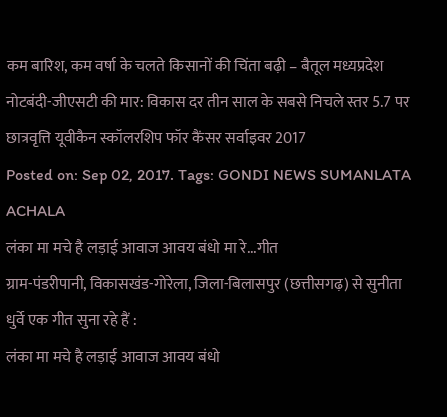कम बारिश, कम वर्षा के चलते किसानों की चिंता बढ़ी – बैतूल मध्यप्रदेश
नोटबंदी-जीएसटी की मार: विकास दर तीन साल के सबसे निचले स्तर 5.7 पर
छात्रवृत्ति यूवीकैन स्कॉलरशिप फॉर कैंसर सर्वाइवर 2017
Posted on: Sep 02, 2017. Tags: GONDI NEWS SUMANLATA ACHALA
लंका मा मचे है लड़ाई आवाज आवय बंधो मा रे...गीत
ग्राम-पंडरीपानी, विकासखंड-गोरेला, जिला-बिलासपुर (छत्तीसगढ़) से सुनीता धुर्वे एक गीत सुना रहे हैं :
लंका मा मचे है लड़ाई आवाज आवय बंधो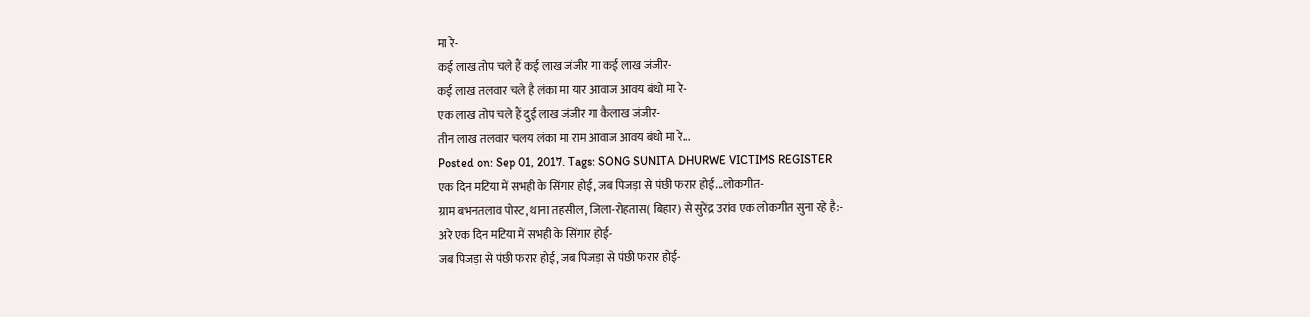मा रे-
कई लाख तोप चले हैं कई लाख जंजीर गा कई लाख जंजीर-
कई लाख तलवार चले है लंका मा यार आवाज आवय बंधो मा रे-
एक लाख तोप चले हैं दुई लाख जंजीर गा कैलाख जंजीर-
तीन लाख तलवार चलय लंका मा राम आवाज आवय बंधो मा रे...
Posted on: Sep 01, 2017. Tags: SONG SUNITA DHURWE VICTIMS REGISTER
एक दिन मटिया में सभही के सिंगार होई, जब पिजड़ा से पंछी फरार होई...लोकगीत-
ग्राम बभनतलाव पोस्ट, थाना तहसील, जिला-रोहतास( बिहार) से सुरेंद्र उरांव एक लोकगीत सुना रहे है:-
अरे एक दिन मटिया में सभही के सिंगार होई-
जब पिजड़ा से पंछी फरार होई, जब पिजड़ा से पंछी फरार होई-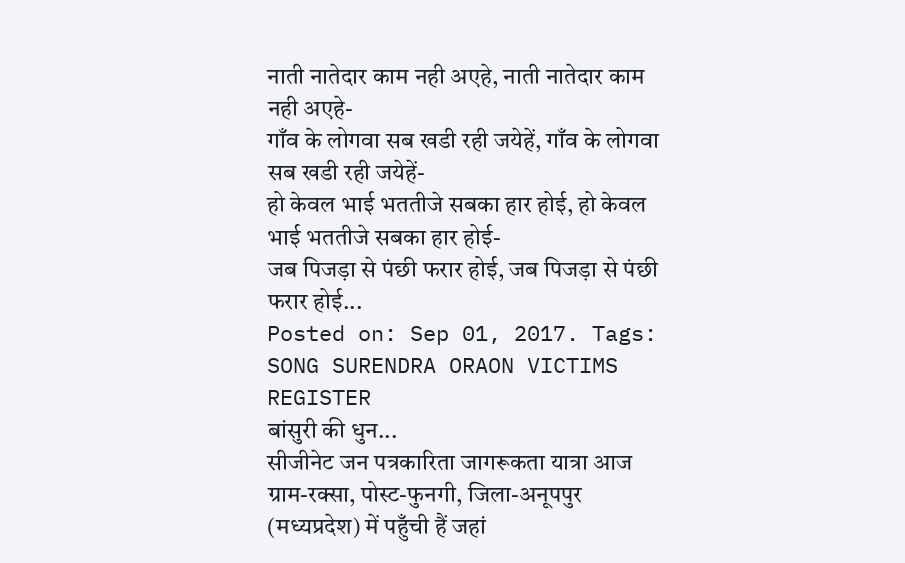नाती नातेदार काम नही अएहे, नाती नातेदार काम नही अएहे-
गाँव के लोगवा सब खडी रही जयेहें, गाँव के लोगवा सब खडी रही जयेहें-
हो केवल भाई भततीजे सबका हार होई, हो केवल भाई भततीजे सबका हार होई-
जब पिजड़ा से पंछी फरार होई, जब पिजड़ा से पंछी फरार होई...
Posted on: Sep 01, 2017. Tags: SONG SURENDRA ORAON VICTIMS REGISTER
बांसुरी की धुन...
सीजीनेट जन पत्रकारिता जागरूकता यात्रा आज ग्राम-रक्सा, पोस्ट-फुनगी, जिला-अनूपपुर (मध्यप्रदेश) में पहुँची हैं जहां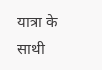यात्रा के साथी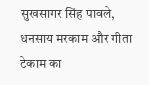सुखसागर सिंह पावले, धनसाय मरकाम और गीता टेकाम का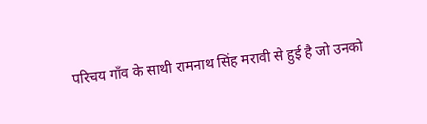परिचय गाँव के साथी रामनाथ सिंह मरावी से हुई है जो उनको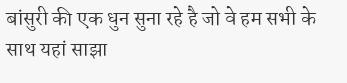बांसुरी की एक धुन सुना रहे है जो वे हम सभी के साथ यहां साझा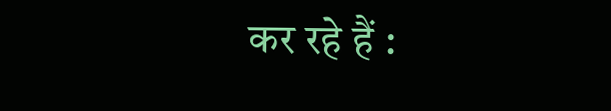कर रहे हैं :